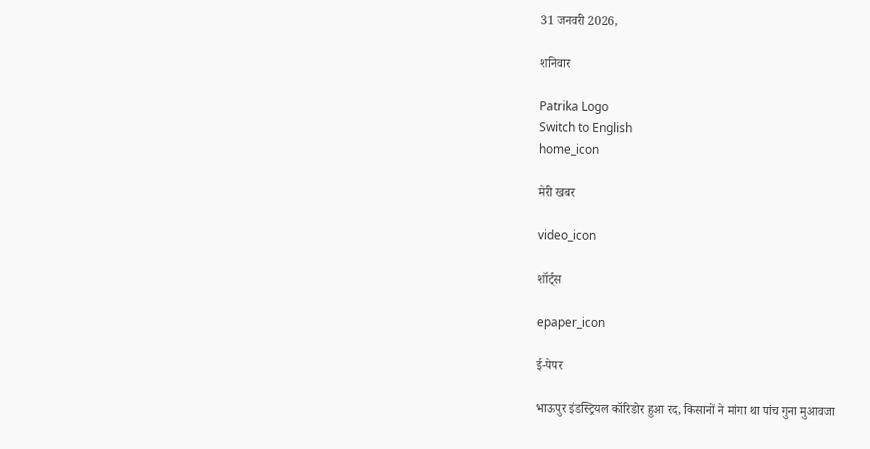31 जनवरी 2026,

शनिवार

Patrika Logo
Switch to English
home_icon

मेरी खबर

video_icon

शॉर्ट्स

epaper_icon

ई-पेपर

भाऊपुर इंडस्ट्रियल कॉरिडोर हुआ रद, किसानों ने मांगा था पांच गुना मुआवजा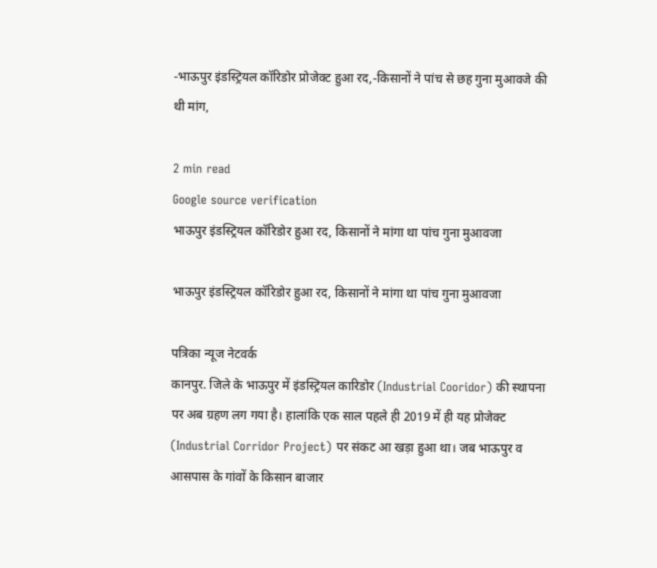-भाऊपुर इंडस्ट्रियल कॉरिडोर प्रोजेक्ट हुआ रद,-किसानों ने पांच से छह गुना मुआवजे की थी मांग,

2 min read
Google source verification
भाऊपुर इंडस्ट्रियल कॉरिडोर हुआ रद, किसानों ने मांगा था पांच गुना मुआवजा

भाऊपुर इंडस्ट्रियल कॉरिडोर हुआ रद, किसानों ने मांगा था पांच गुना मुआवजा

पत्रिका न्यूज नेटवर्क
कानपुर. जिले के भाऊपुर में इंडस्ट्रियल कारिडोर (Industrial Cooridor) की स्थापना पर अब ग्रहण लग गया है। हालांकि एक साल पहले ही 2019 में ही यह प्रोजेक्ट (Industrial Corridor Project) पर संकट आ खड़ा हुआ था। जब भाऊपुर व आसपास के गांवों के किसान बाजार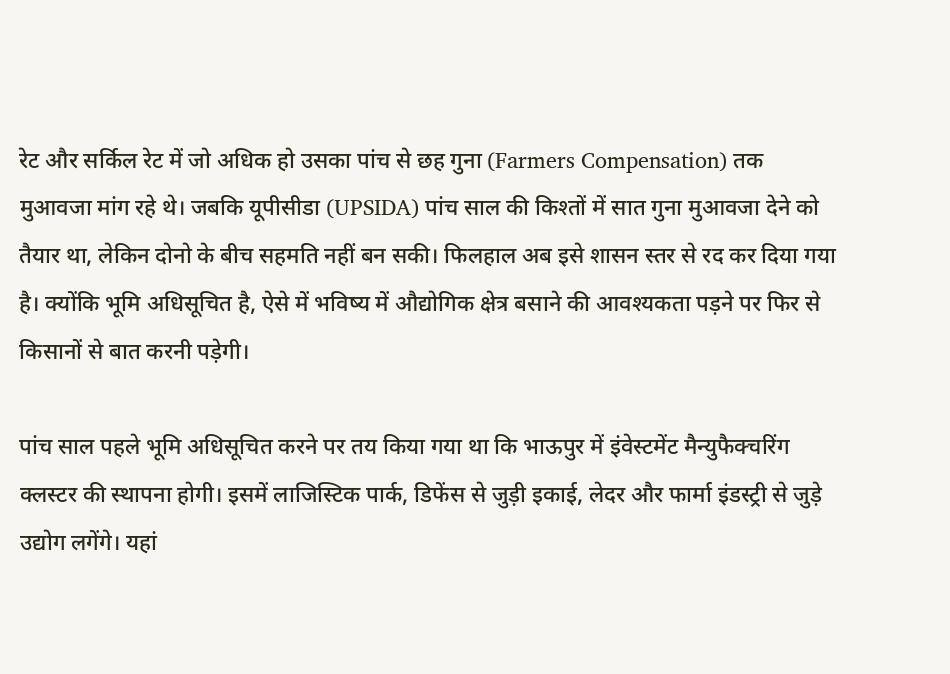रेट और सर्किल रेट में जो अधिक हो उसका पांच से छह गुना (Farmers Compensation) तक मुआवजा मांग रहे थे। जबकि यूपीसीडा (UPSIDA) पांच साल की किश्तों में सात गुना मुआवजा देने को तैयार था, लेकिन दोनो के बीच सहमति नहीं बन सकी। फिलहाल अब इसे शासन स्तर से रद कर दिया गया है। क्योंकि भूमि अधिसूचित है, ऐसे में भविष्य में औद्योगिक क्षेत्र बसाने की आवश्यकता पड़ने पर फिर से किसानों से बात करनी पड़ेगी।

पांच साल पहले भूमि अधिसूचित करने पर तय किया गया था कि भाऊपुर में इंवेस्टमेंट मैन्युफैक्चरिंग क्लस्टर की स्थापना होगी। इसमें लाजिस्टिक पार्क, डिफेंस से जुड़ी इकाई, लेदर और फार्मा इंडस्ट्री से जुड़े उद्योग लगेंगे। यहां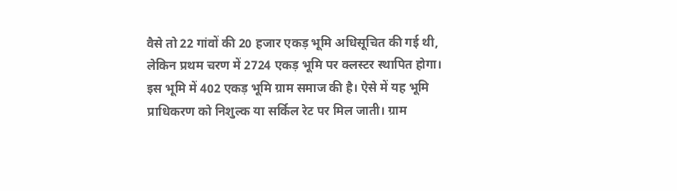वैसे तो 22 गांवों की 20 हजार एकड़ भूमि अधिसूचित की गई थी, लेकिन प्रथम चरण में 2724 एकड़ भूमि पर क्लस्टर स्थापित होगा। इस भूमि में 402 एकड़ भूमि ग्राम समाज की है। ऐसे में यह भूमि प्राधिकरण को निशुल्क या सर्किल रेट पर मिल जाती। ग्राम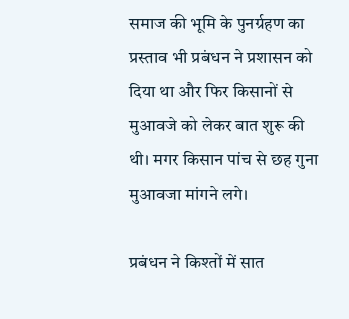समाज की भूमि के पुनर्ग्रहण का प्रस्ताव भी प्रबंधन ने प्रशासन को दिया था और फिर किसानों से मुआवजे को लेकर बात शुरू की थी। मगर किसान पांच से छह गुना मुआवजा मांगने लगे।

प्रबंधन ने किश्तों में सात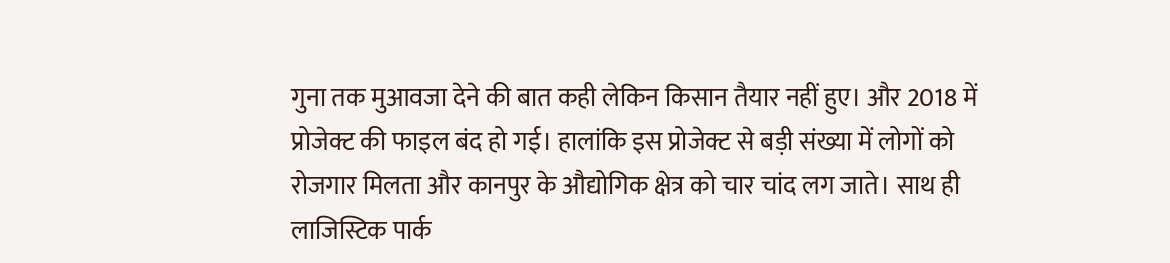गुना तक मुआवजा देने की बात कही लेकिन किसान तैयार नहीं हुए। और 2018 में प्रोजेक्ट की फाइल बंद हो गई। हालांकि इस प्रोजेक्ट से बड़ी संख्या में लोगों को रोजगार मिलता और कानपुर के औद्योगिक क्षेत्र को चार चांद लग जाते। साथ ही लाजिस्टिक पार्क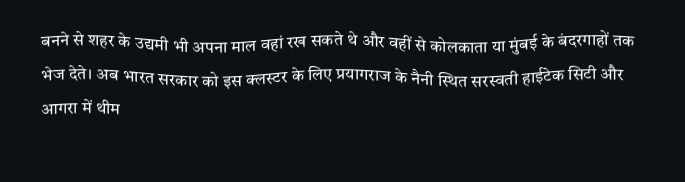बनने से शहर के उद्यमी भी अपना माल वहां रख सकते थे और वहीं से कोलकाता या मुंबई के बंदरगाहों तक भेज देते। अब भारत सरकार को इस क्लस्टर के लिए प्रयागराज के नैनी स्थित सरस्वती हाईटेक सिटी और आगरा में थीम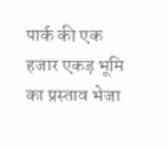पार्क की एक हजार एकड़ भूमि का प्रस्ताव भेजा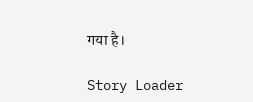गया है।

Story Loader